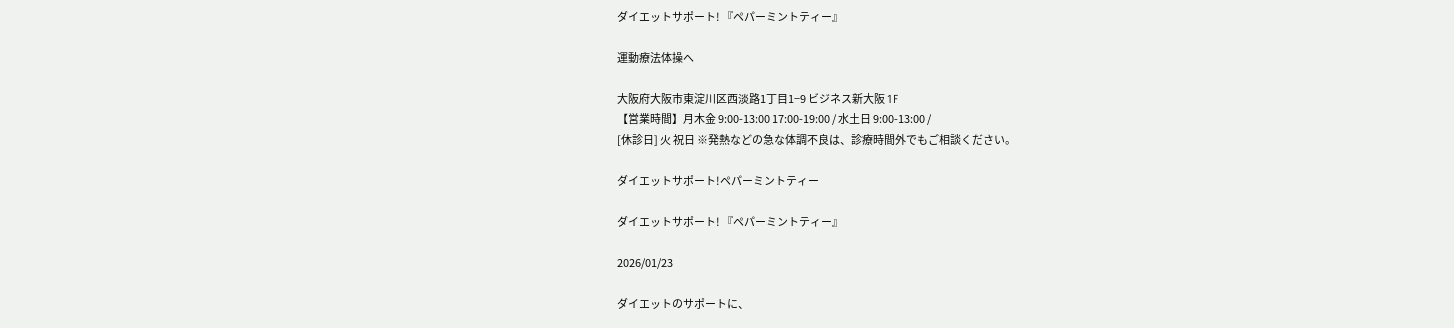ダイエットサポート! 『ペパーミントティー』

運動療法体操へ

大阪府大阪市東淀川区西淡路1丁目1−9 ビジネス新大阪 1F
【営業時間】月木金 9:00-13:00 17:00-19:00 / 水土日 9:00-13:00 /
[休診日] 火 祝日 ※発熱などの急な体調不良は、診療時間外でもご相談ください。

ダイエットサポート!ペパーミントティー

ダイエットサポート! 『ペパーミントティー』

2026/01/23

ダイエットのサポートに、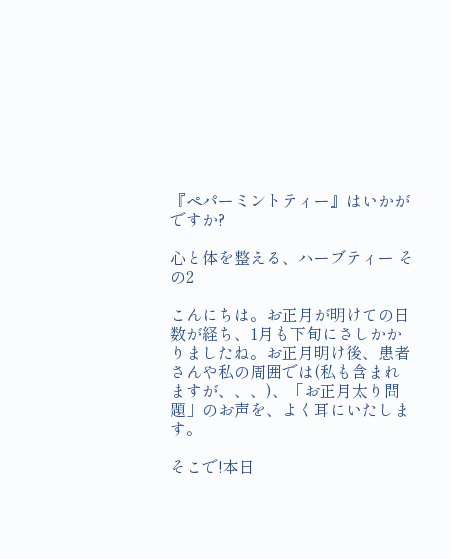『ペパーミントティー』はいかがですか?

心と体を整える、ハーブティー その2

こんにちは。お正月が明けての日数が経ち、1月も下旬にさしかかりましたね。お正月明け後、患者さんや私の周囲では(私も含まれますが、、、)、「お正月太り問題」のお声を、よく耳にいたします。

そこで!本日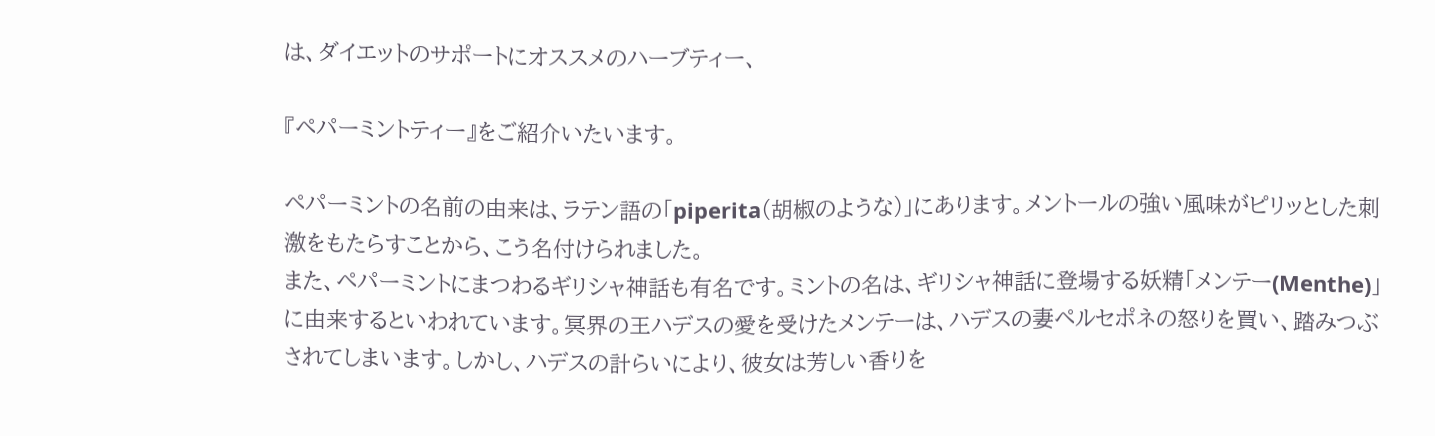は、ダイエットのサポートにオススメのハーブティー、

『ペパーミントティー』をご紹介いたいます。

ペパーミントの名前の由来は、ラテン語の「piperita(胡椒のような)」にあります。メントールの強い風味がピリッとした刺激をもたらすことから、こう名付けられました。
また、ペパーミントにまつわるギリシャ神話も有名です。ミントの名は、ギリシャ神話に登場する妖精「メンテー(Menthe)」に由来するといわれています。冥界の王ハデスの愛を受けたメンテーは、ハデスの妻ペルセポネの怒りを買い、踏みつぶされてしまいます。しかし、ハデスの計らいにより、彼女は芳しい香りを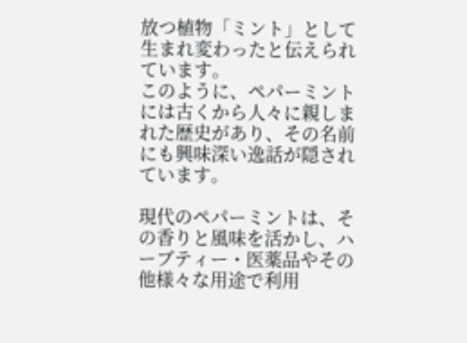放つ植物「ミント」として生まれ変わったと伝えられています。
このように、ペパーミントには古くから人々に親しまれた歴史があり、その名前にも興味深い逸話が隠されています。

現代のペパーミントは、その香りと風味を活かし、ハーブティー・医薬品やその他様々な用途で利用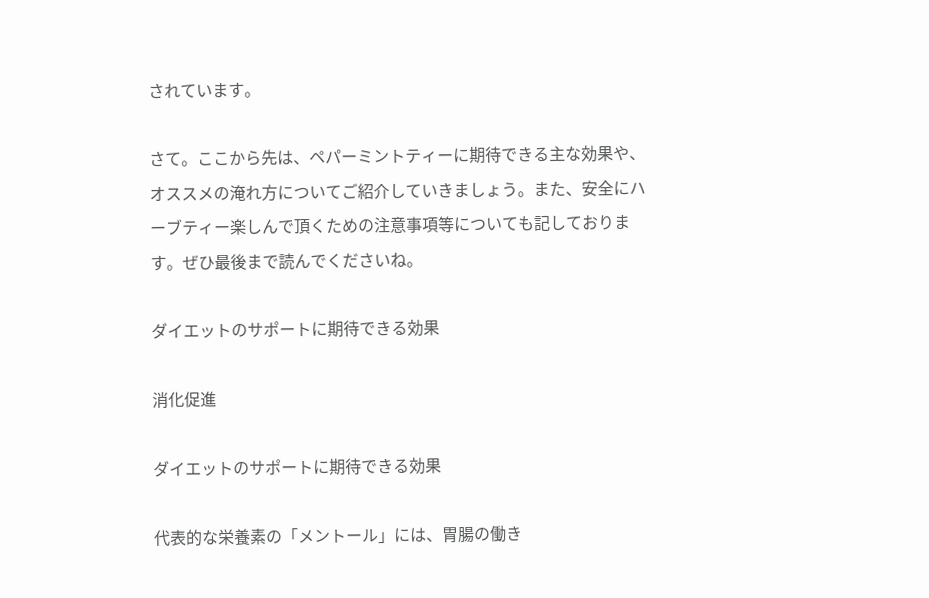されています。

さて。ここから先は、ペパーミントティーに期待できる主な効果や、オススメの淹れ方についてご紹介していきましょう。また、安全にハーブティー楽しんで頂くための注意事項等についても記しております。ぜひ最後まで読んでくださいね。

ダイエットのサポートに期待できる効果

消化促進

ダイエットのサポートに期待できる効果

代表的な栄養素の「メントール」には、胃腸の働き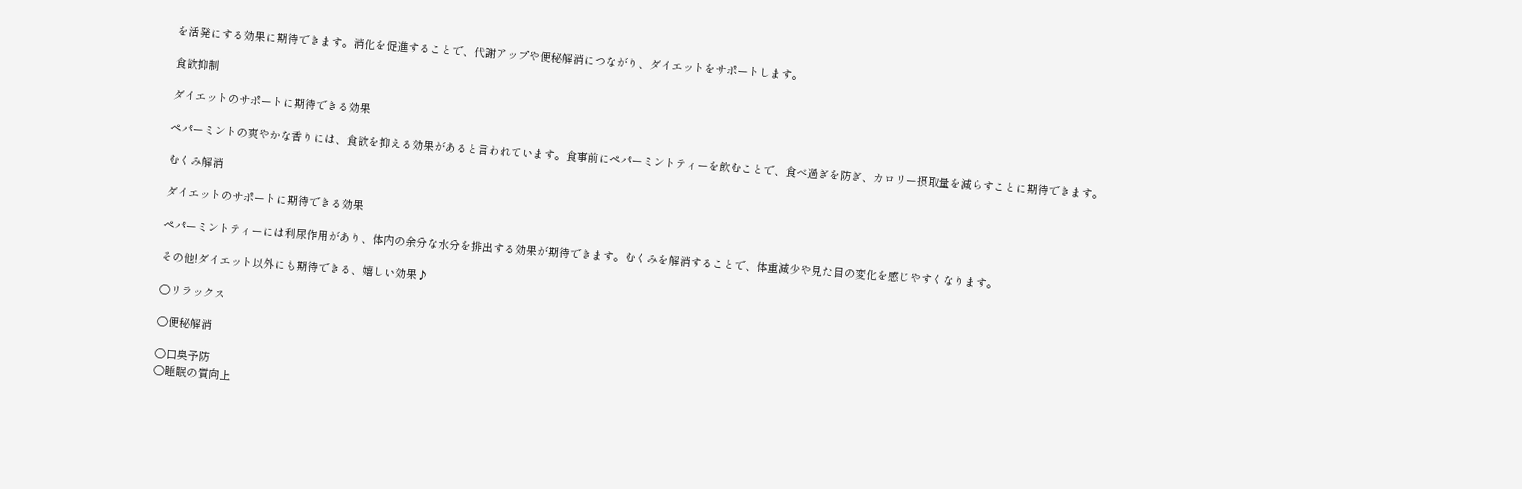を活発にする効果に期待できます。消化を促進することで、代謝アップや便秘解消につながり、ダイエットをサポートします。

食欲抑制

ダイエットのサポートに期待できる効果

ペパーミントの爽やかな香りには、食欲を抑える効果があると言われています。食事前にペパーミントティーを飲むことで、食べ過ぎを防ぎ、カロリー摂取量を減らすことに期待できます。

むくみ解消

ダイエットのサポートに期待できる効果

ペパーミントティーには利尿作用があり、体内の余分な水分を排出する効果が期待できます。むくみを解消することで、体重減少や見た目の変化を感じやすくなります。

その他!ダイエット以外にも期待できる、嬉しい効果♪

〇リラックス

〇便秘解消

〇口臭予防
〇睡眠の質向上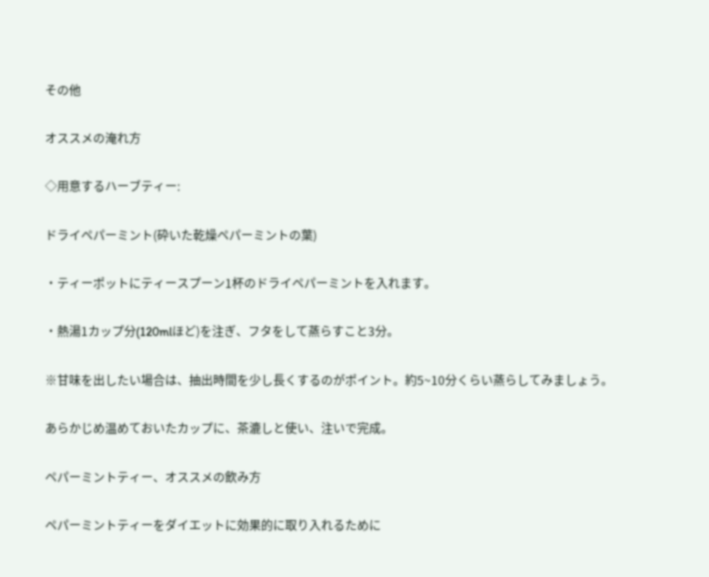その他

オススメの淹れ方

◇用意するハーブティー:

ドライペパーミント(砕いた乾燥ペパーミントの葉)

・ティーポットにティースプーン1杯のドライペパーミントを入れます。

・熱湯1カップ分(120mlほど)を注ぎ、フタをして蒸らすこと3分。

※甘味を出したい場合は、抽出時間を少し長くするのがポイント。約5~10分くらい蒸らしてみましょう。

あらかじめ温めておいたカップに、茶漉しと使い、注いで完成。

ペパーミントティー、オススメの飲み方

ペパーミントティーをダイエットに効果的に取り入れるために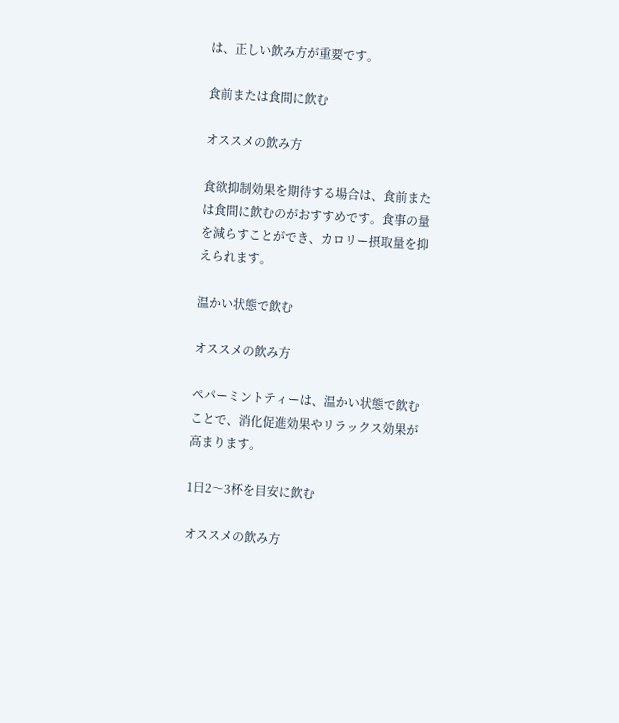は、正しい飲み方が重要です。

食前または食間に飲む

オススメの飲み方

食欲抑制効果を期待する場合は、食前または食間に飲むのがおすすめです。食事の量を減らすことができ、カロリー摂取量を抑えられます。

温かい状態で飲む

オススメの飲み方

ペパーミントティーは、温かい状態で飲むことで、消化促進効果やリラックス効果が高まります。

1日2〜3杯を目安に飲む

オススメの飲み方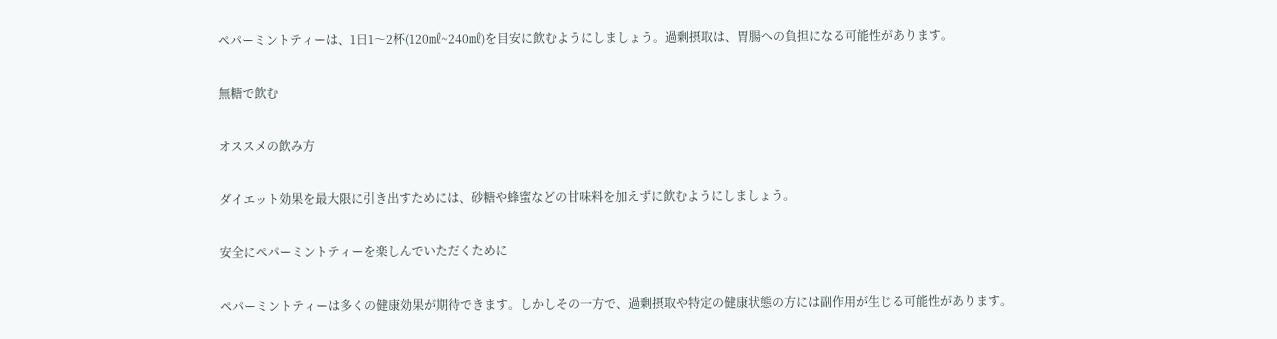ペパーミントティーは、1日1〜2杯(120㎖~240㎖)を目安に飲むようにしましょう。過剰摂取は、胃腸への負担になる可能性があります。

無糖で飲む

オススメの飲み方

ダイエット効果を最大限に引き出すためには、砂糖や蜂蜜などの甘味料を加えずに飲むようにしましょう。

安全にペパーミントティーを楽しんでいただくために

ペパーミントティーは多くの健康効果が期待できます。しかしその一方で、過剰摂取や特定の健康状態の方には副作用が生じる可能性があります。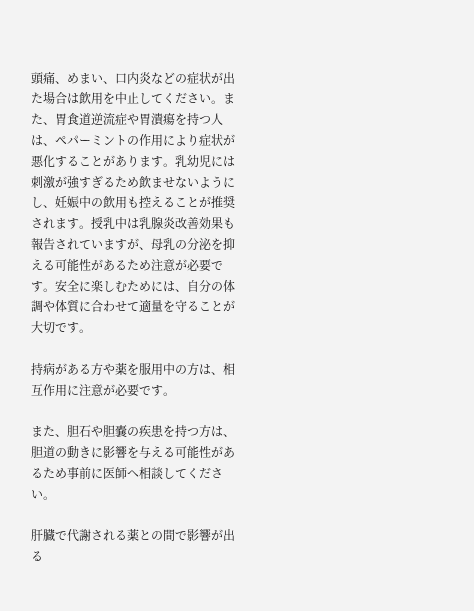頭痛、めまい、口内炎などの症状が出た場合は飲用を中止してください。また、胃食道逆流症や胃潰瘍を持つ人は、ペパーミントの作用により症状が悪化することがあります。乳幼児には刺激が強すぎるため飲ませないようにし、妊娠中の飲用も控えることが推奨されます。授乳中は乳腺炎改善効果も報告されていますが、母乳の分泌を抑える可能性があるため注意が必要です。安全に楽しむためには、自分の体調や体質に合わせて適量を守ることが大切です。

持病がある方や薬を服用中の方は、相互作用に注意が必要です。

また、胆石や胆嚢の疾患を持つ方は、胆道の動きに影響を与える可能性があるため事前に医師へ相談してください。

肝臓で代謝される薬との間で影響が出る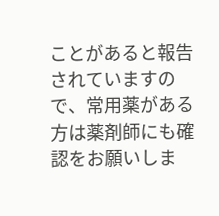ことがあると報告されていますので、常用薬がある方は薬剤師にも確認をお願いしま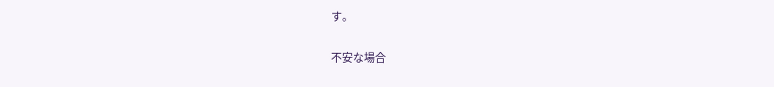す。

不安な場合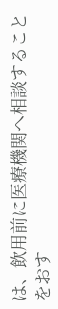は、飲用前に医療機関へ相談することをおす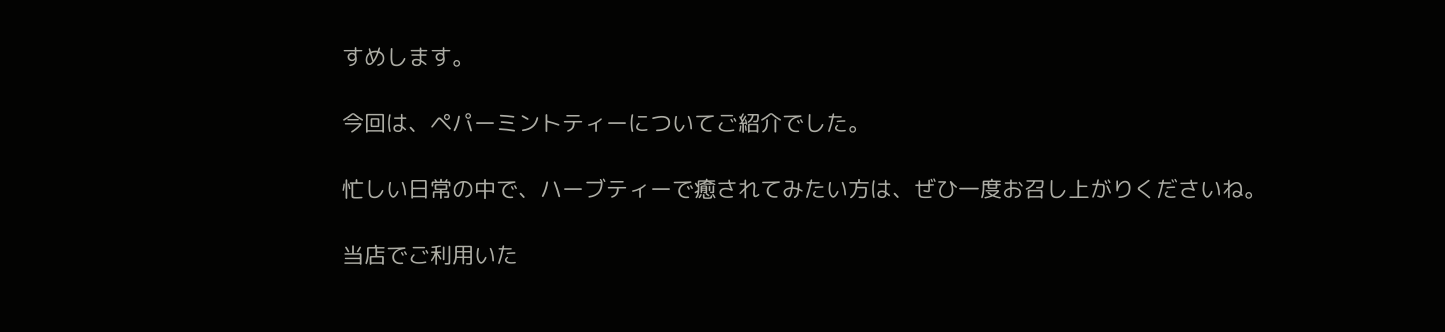すめします。

今回は、ペパーミントティーについてご紹介でした。

忙しい日常の中で、ハーブティーで癒されてみたい方は、ぜひ一度お召し上がりくださいね。

当店でご利用いた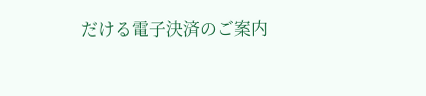だける電子決済のご案内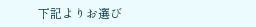下記よりお選び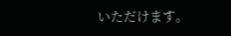いただけます。